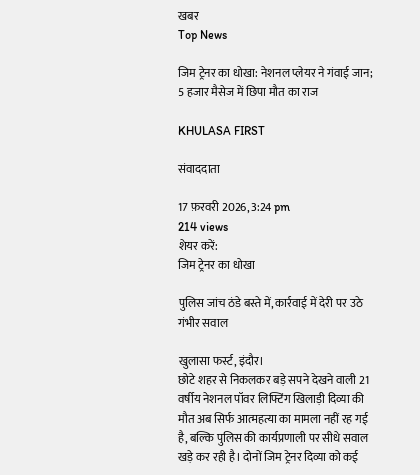खबर
Top News

जिम ट्रेनर का धोखा: नेशनल प्लेयर ने गंवाई जान; 5 हजार मैसेज में छिपा मौत का राज

KHULASA FIRST

संवाददाता

17 फ़रवरी 2026, 3:24 pm
214 views
शेयर करें:
जिम ट्रेनर का धोखा

पुलिस जांच ठंडे बस्ते में, कार्रवाई में देरी पर उठे गंभीर सवाल

खुलासा फर्स्ट, इंदौर।
छोटे शहर से निकलकर बड़े सपने देखने वाली 21 वर्षीय नेशनल पॉवर लिफ्टिंग खिलाड़ी दिव्या की मौत अब सिर्फ आत्महत्या का मामला नहीं रह गई है, बल्कि पुलिस की कार्यप्रणाली पर सीधे सवाल खड़े कर रही है। दोनों जिम ट्रेनर दिव्या को कई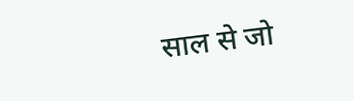साल से जो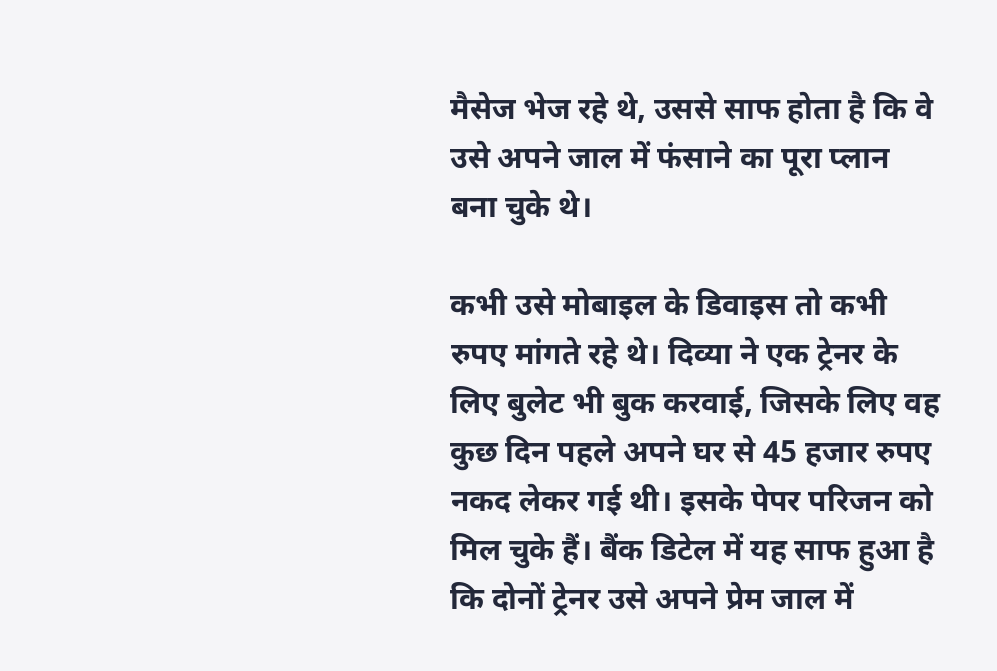मैसेज भेज रहे थे, उससे साफ होता है कि वे उसे अपने जाल में फंसाने का पूरा प्लान बना चुके थे।

कभी उसे मोबाइल के डिवाइस तो कभी रुपए मांगते रहे थे। दिव्या ने एक ट्रेनर के लिए बुलेट भी बुक करवाई, जिसके लिए वह कुछ दिन पहले अपने घर से 45 हजार रुपए नकद लेकर गई थी। इसके पेपर परिजन को मिल चुके हैं। बैंक डिटेल में यह साफ हुआ है कि दोनों ट्रेनर उसे अपने प्रेम जाल में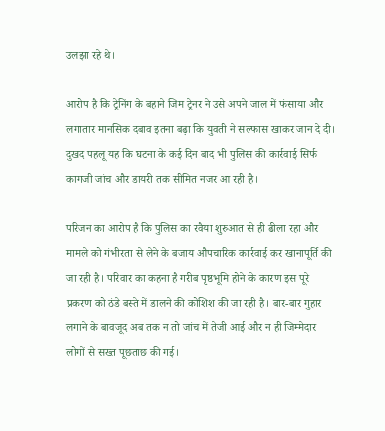उलझा रहे थे।

आरोप है कि ट्रेनिंग के बहाने जिम ट्रेनर ने उसे अपने जाल में फंसाया और लगातार मानसिक दबाव इतना बढ़ा कि युवती ने सल्फास खाकर जान दे दी। दुखद पहलू यह कि घटना के कई दिन बाद भी पुलिस की कार्रवाई सिर्फ कागजी जांच और डायरी तक सीमित नजर आ रही है।

परिजन का आरोप है कि पुलिस का रवैया शुरुआत से ही ढीला रहा और मामले को गंभीरता से लेने के बजाय औपचारिक कार्रवाई कर खानापूर्ति की जा रही है। परिवार का कहना है गरीब पृष्ठभूमि होने के कारण इस पूरे प्रकरण को ठंडे बस्ते में डालने की कोशिश की जा रही है। बार-बार गुहार लगाने के बावजूद अब तक न तो जांच में तेजी आई और न ही जिम्मेदार लोगों से सख्त पूछताछ की गई।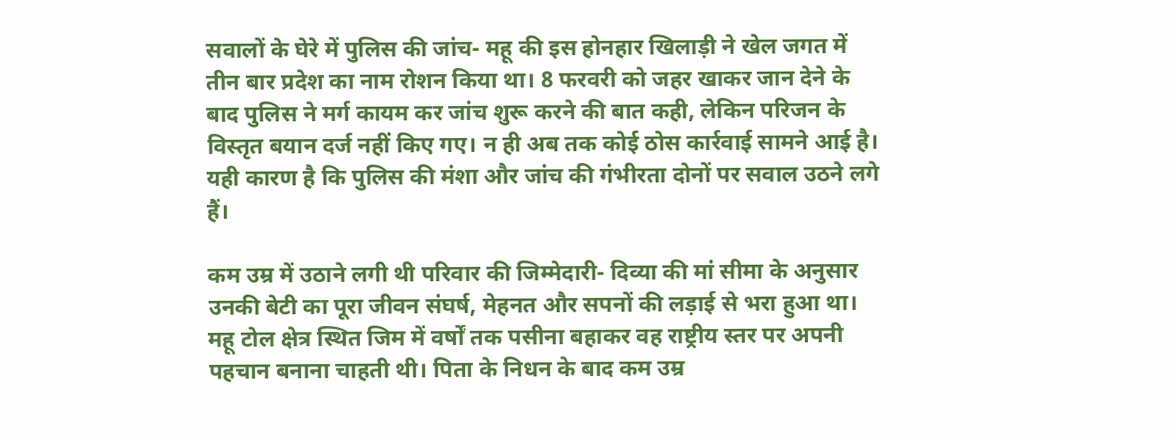सवालों के घेरे में पुलिस की जांच- महू की इस होनहार खिलाड़ी ने खेल जगत में तीन बार प्रदेश का नाम रोशन किया था। 8 फरवरी को जहर खाकर जान देने के बाद पुलिस ने मर्ग कायम कर जांच शुरू करने की बात कही, लेकिन परिजन के विस्तृत बयान दर्ज नहीं किए गए। न ही अब तक कोई ठोस कार्रवाई सामने आई है। यही कारण है कि पुलिस की मंशा और जांच की गंभीरता दोनों पर सवाल उठने लगे हैं।

कम उम्र में उठाने लगी थी परिवार की जिम्मेदारी- दिव्या की मां सीमा के अनुसार उनकी बेटी का पूरा जीवन संघर्ष, मेहनत और सपनों की लड़ाई से भरा हुआ था। महू टोल क्षेत्र स्थित जिम में वर्षों तक पसीना बहाकर वह राष्ट्रीय स्तर पर अपनी पहचान बनाना चाहती थी। पिता के निधन के बाद कम उम्र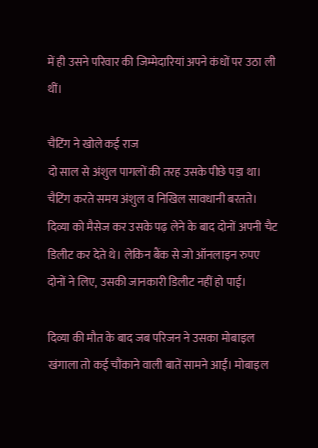में ही उसने परिवार की जिम्मेदारियां अपने कंधों पर उठा ली थीं।

चैटिंग ने खोले कई राज
दो साल से अंशुल पागलों की तरह उसके पीछे पड़ा था। चैटिंग करते समय अंशुल व निखिल सावधानी बरतते। दिव्या को मैसेज कर उसके पढ़ लेने के बाद दोनों अपनी चैट डिलीट कर देते थे। लेकिन बैंक से जो ऑनलाइन रुपए दोनों ने लिए, उसकी जानकारी डिलीट नहीं हो पाई।

दिव्या की मौत के बाद जब परिजन ने उसका मोबाइल खंगाला तो कई चौंकाने वाली बातें सामने आईं। मोबाइल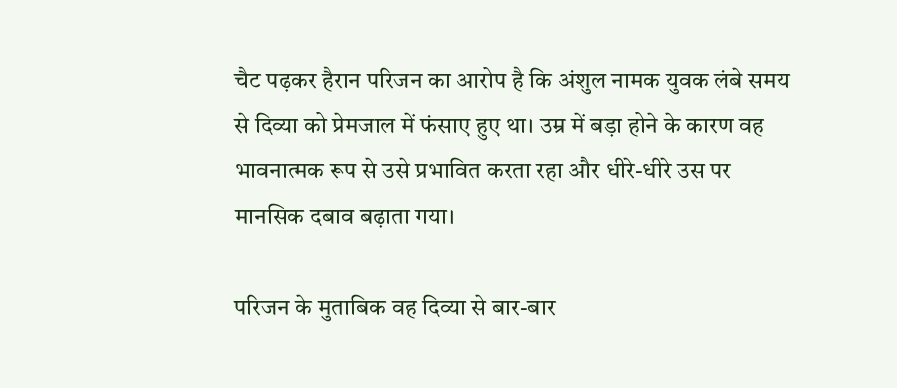चैट पढ़कर हैरान परिजन का आरोप है कि अंशुल नामक युवक लंबे समय से दिव्या को प्रेमजाल में फंसाए हुए था। उम्र में बड़ा होने के कारण वह भावनात्मक रूप से उसे प्रभावित करता रहा और धीरे-धीरे उस पर मानसिक दबाव बढ़ाता गया।

परिजन के मुताबिक वह दिव्या से बार-बार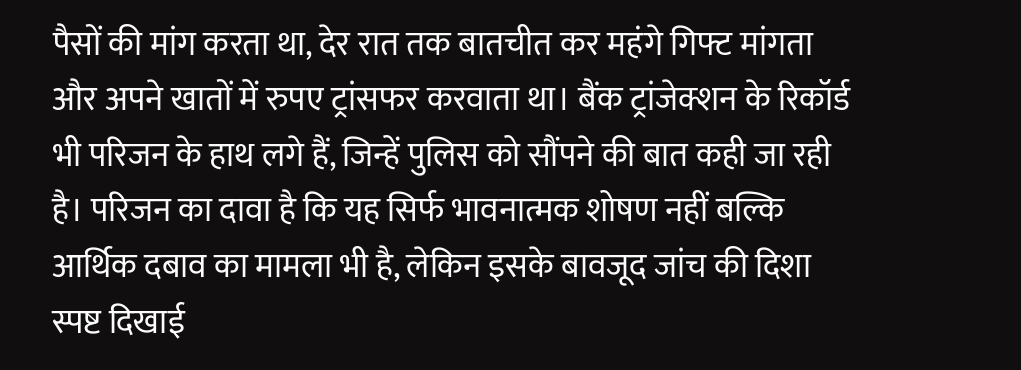पैसों की मांग करता था, देर रात तक बातचीत कर महंगे गिफ्ट मांगता और अपने खातों में रुपए ट्रांसफर करवाता था। बैंक ट्रांजेक्शन के रिकॉर्ड भी परिजन के हाथ लगे हैं, जिन्हें पुलिस को सौंपने की बात कही जा रही है। परिजन का दावा है कि यह सिर्फ भावनात्मक शोषण नहीं बल्कि आर्थिक दबाव का मामला भी है, लेकिन इसके बावजूद जांच की दिशा स्पष्ट दिखाई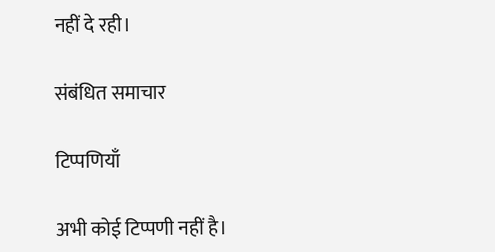नहीं दे रही।

संबंधित समाचार

टिप्पणियाँ

अभी कोई टिप्पणी नहीं है।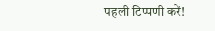पहली टिप्पणी करें!